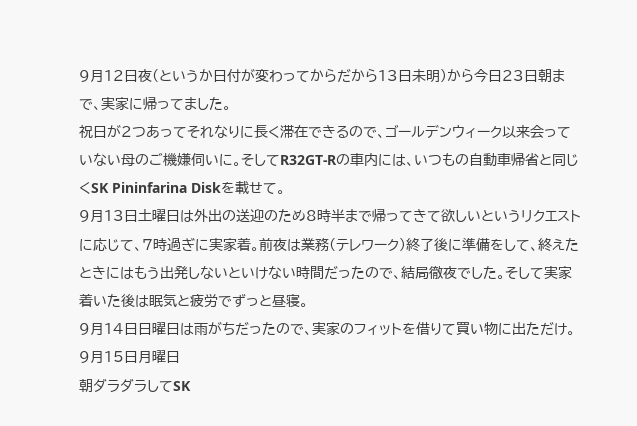9月12日夜(というか日付が変わってからだから13日未明)から今日23日朝まで、実家に帰ってました。
祝日が2つあってそれなりに長く滞在できるので、ゴールデンウィーク以来会っていない母のご機嫌伺いに。そしてR32GT-Rの車内には、いつもの自動車帰省と同じくSK Pininfarina Diskを載せて。
9月13日土曜日は外出の送迎のため8時半まで帰ってきて欲しいというリクエストに応じて、7時過ぎに実家着。前夜は業務(テレワーク)終了後に準備をして、終えたときにはもう出発しないといけない時間だったので、結局徹夜でした。そして実家着いた後は眠気と疲労でずっと昼寝。
9月14日日曜日は雨がちだったので、実家のフィットを借りて買い物に出ただけ。
9月15日月曜日
朝ダラダラしてSK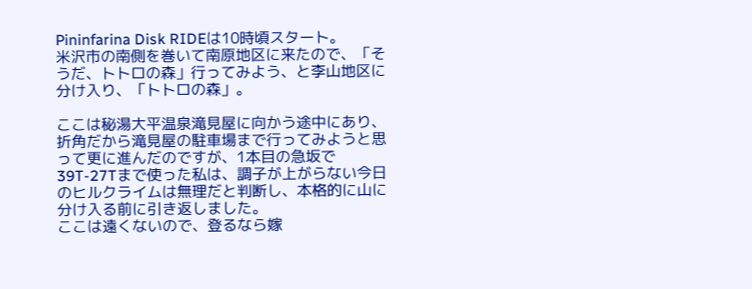Pininfarina Disk RIDEは10時頃スタート。
米沢市の南側を巻いて南原地区に来たので、「そうだ、トトロの森」行ってみよう、と李山地区に分け入り、「トトロの森」。

ここは秘湯大平温泉滝見屋に向かう途中にあり、折角だから滝見屋の駐車場まで行ってみようと思って更に進んだのですが、1本目の急坂で39T-27Tまで使った私は、調子が上がらない今日のヒルクライムは無理だと判断し、本格的に山に分け入る前に引き返しました。
ここは遠くないので、登るなら嫁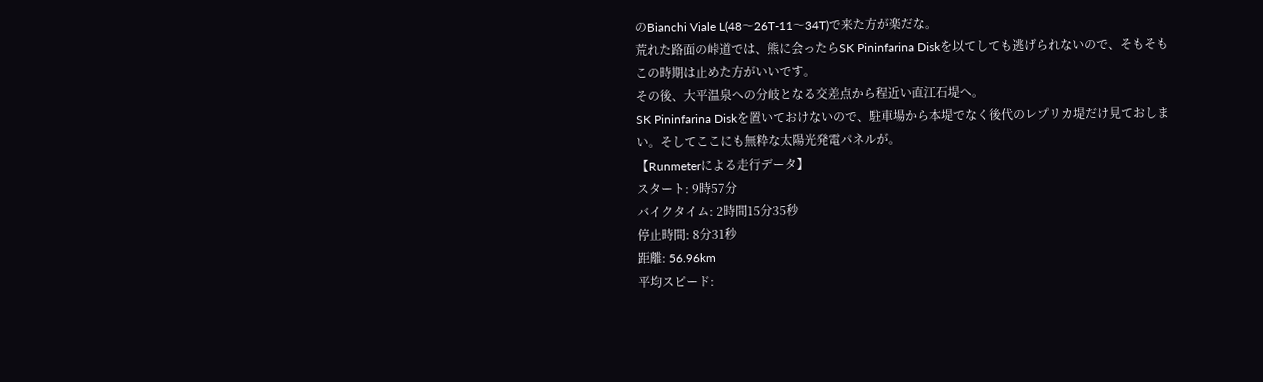のBianchi Viale L(48〜26T-11〜34T)で来た方が楽だな。
荒れた路面の峠道では、熊に会ったらSK Pininfarina Diskを以てしても逃げられないので、そもそもこの時期は止めた方がいいです。
その後、大平温泉への分岐となる交差点から程近い直江石堤へ。
SK Pininfarina Diskを置いておけないので、駐車場から本堤でなく後代のレプリカ堤だけ見ておしまい。そしてここにも無粋な太陽光発電パネルが。
【Runmeterによる走行データ】
スタート: 9時57分
バイクタイム: 2時間15分35秒
停止時間: 8分31秒
距離: 56.96km
平均スピード: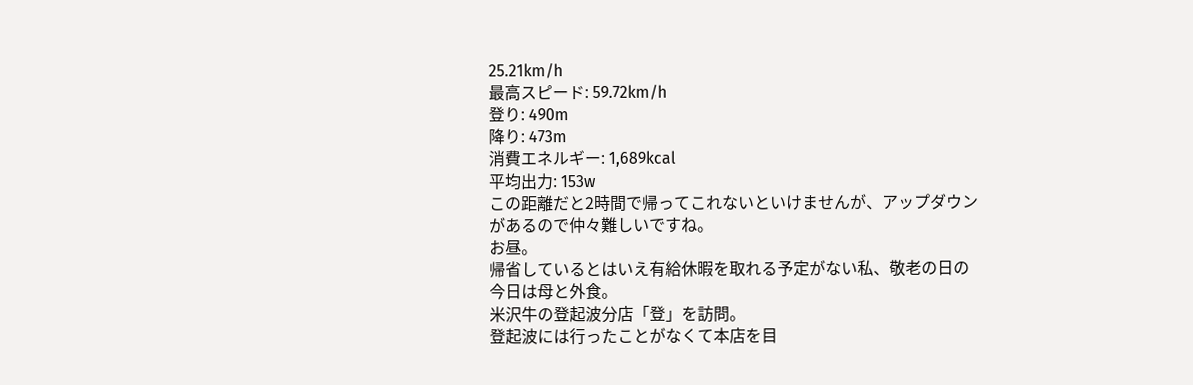25.21km/h
最高スピード: 59.72km/h
登り: 490m
降り: 473m
消費エネルギー: 1,689kcal
平均出力: 153w
この距離だと2時間で帰ってこれないといけませんが、アップダウンがあるので仲々難しいですね。
お昼。
帰省しているとはいえ有給休暇を取れる予定がない私、敬老の日の今日は母と外食。
米沢牛の登起波分店「登」を訪問。
登起波には行ったことがなくて本店を目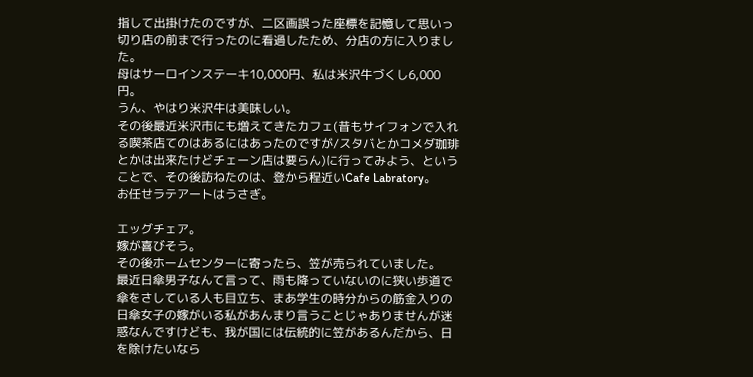指して出掛けたのですが、二区画誤った座標を記憶して思いっ切り店の前まで行ったのに看過したため、分店の方に入りました。
母はサーロインステーキ10,000円、私は米沢牛づくし6,000円。
うん、やはり米沢牛は美味しい。
その後最近米沢市にも増えてきたカフェ(昔もサイフォンで入れる喫茶店てのはあるにはあったのですが/スタバとかコメダ珈琲とかは出来たけどチェーン店は要らん)に行ってみよう、ということで、その後訪ねたのは、登から程近いCafe Labratory。
お任せラテアートはうさぎ。

エッグチェア。
嫁が喜びそう。
その後ホームセンターに寄ったら、笠が売られていました。
最近日傘男子なんて言って、雨も降っていないのに狭い歩道で傘をさしている人も目立ち、まあ学生の時分からの筋金入りの日傘女子の嫁がいる私があんまり言うことじゃありませんが迷惑なんですけども、我が国には伝統的に笠があるんだから、日を除けたいなら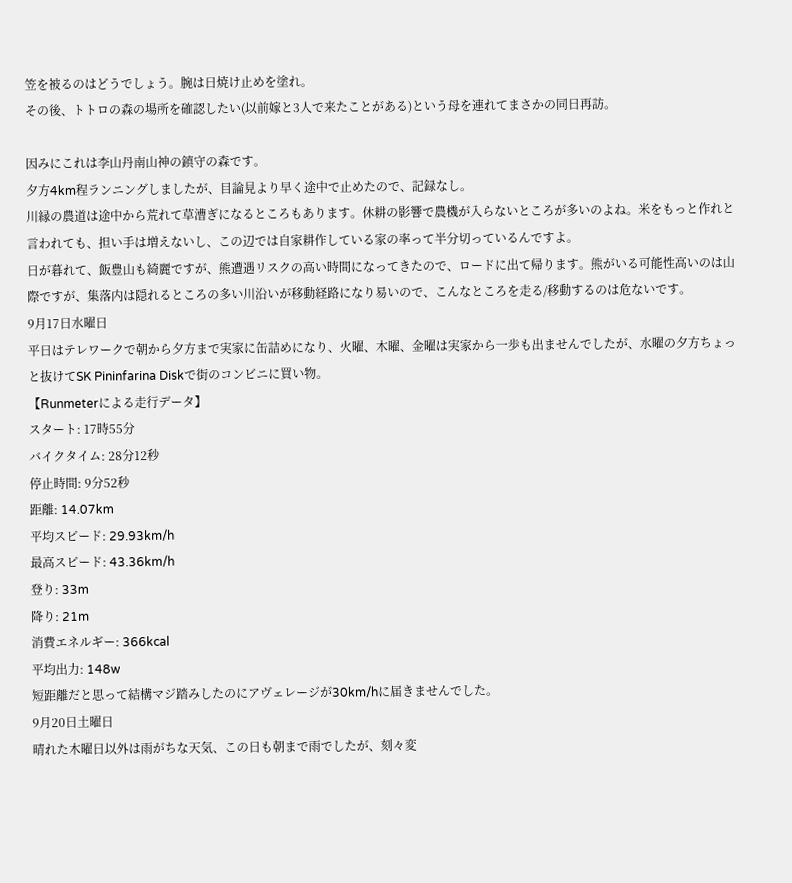笠を被るのはどうでしょう。腕は日焼け止めを塗れ。
その後、トトロの森の場所を確認したい(以前嫁と3人で来たことがある)という母を連れてまさかの同日再訪。

因みにこれは李山丹南山神の鎮守の森です。
夕方4km程ランニングしましたが、目論見より早く途中で止めたので、記録なし。
川縁の農道は途中から荒れて草漕ぎになるところもあります。休耕の影響で農機が入らないところが多いのよね。米をもっと作れと言われても、担い手は増えないし、この辺では自家耕作している家の率って半分切っているんですよ。
日が暮れて、飯豊山も綺麗ですが、熊遭遇リスクの高い時間になってきたので、ロードに出て帰ります。熊がいる可能性高いのは山際ですが、集落内は隠れるところの多い川沿いが移動経路になり易いので、こんなところを走る/移動するのは危ないです。
9月17日水曜日
平日はテレワークで朝から夕方まで実家に缶詰めになり、火曜、木曜、金曜は実家から一歩も出ませんでしたが、水曜の夕方ちょっと抜けてSK Pininfarina Diskで街のコンビニに買い物。
【Runmeterによる走行データ】
スタート: 17時55分
バイクタイム: 28分12秒
停止時間: 9分52秒
距離: 14.07km
平均スピード: 29.93km/h
最高スピード: 43.36km/h
登り: 33m
降り: 21m
消費エネルギー: 366kcal
平均出力: 148w
短距離だと思って結構マジ踏みしたのにアヴェレージが30km/hに届きませんでした。
9月20日土曜日
晴れた木曜日以外は雨がちな天気、この日も朝まで雨でしたが、刻々変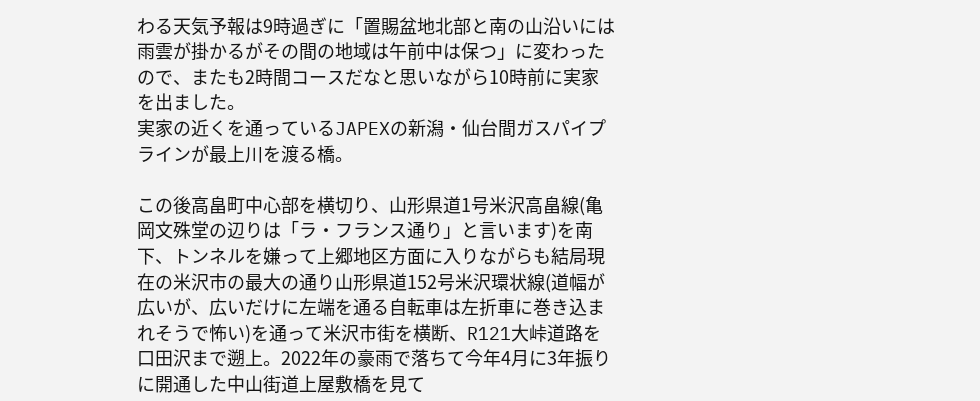わる天気予報は9時過ぎに「置賜盆地北部と南の山沿いには雨雲が掛かるがその間の地域は午前中は保つ」に変わったので、またも2時間コースだなと思いながら10時前に実家を出ました。
実家の近くを通っているJAPEXの新潟・仙台間ガスパイプラインが最上川を渡る橋。

この後高畠町中心部を横切り、山形県道1号米沢高畠線(亀岡文殊堂の辺りは「ラ・フランス通り」と言います)を南下、トンネルを嫌って上郷地区方面に入りながらも結局現在の米沢市の最大の通り山形県道152号米沢環状線(道幅が広いが、広いだけに左端を通る自転車は左折車に巻き込まれそうで怖い)を通って米沢市街を横断、R121大峠道路を口田沢まで遡上。2022年の豪雨で落ちて今年4月に3年振りに開通した中山街道上屋敷橋を見て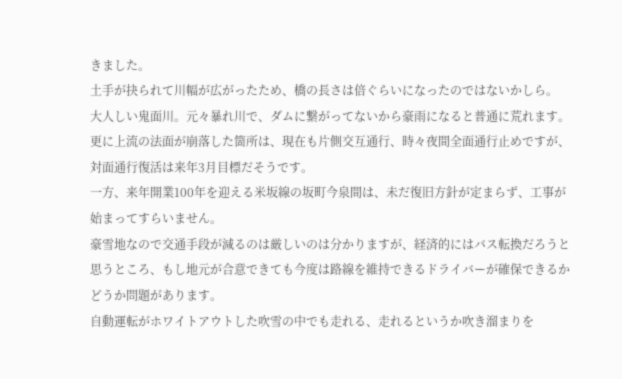きました。
土手が抉られて川幅が広がったため、橋の長さは倍ぐらいになったのではないかしら。
大人しい鬼面川。元々暴れ川で、ダムに繋がってないから豪雨になると普通に荒れます。
更に上流の法面が崩落した箇所は、現在も片側交互通行、時々夜間全面通行止めですが、対面通行復活は来年3月目標だそうです。
一方、来年開業100年を迎える米坂線の坂町今泉間は、未だ復旧方針が定まらず、工事が始まってすらいません。
豪雪地なので交通手段が減るのは厳しいのは分かりますが、経済的にはバス転換だろうと思うところ、もし地元が合意できても今度は路線を維持できるドライバーが確保できるかどうか問題があります。
自動運転がホワイトアウトした吹雪の中でも走れる、走れるというか吹き溜まりを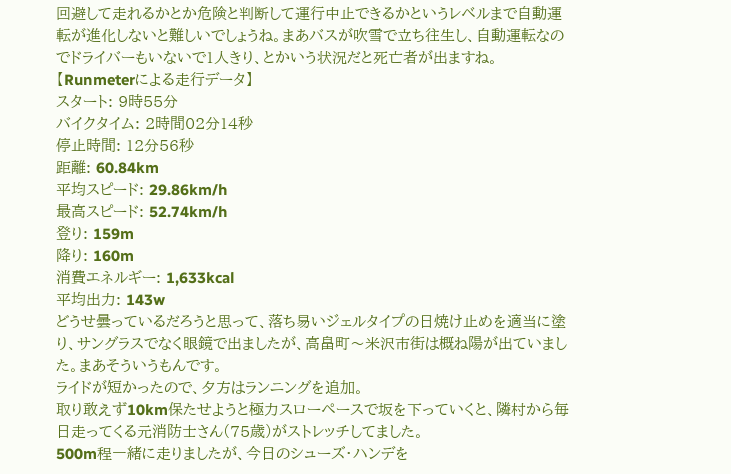回避して走れるかとか危険と判断して運行中止できるかというレベルまで自動運転が進化しないと難しいでしょうね。まあバスが吹雪で立ち往生し、自動運転なのでドライバーもいないで1人きり、とかいう状況だと死亡者が出ますね。
【Runmeterによる走行データ】
スタート: 9時55分
バイクタイム: 2時間02分14秒
停止時間: 12分56秒
距離: 60.84km
平均スピード: 29.86km/h
最高スピード: 52.74km/h
登り: 159m
降り: 160m
消費エネルギー: 1,633kcal
平均出力: 143w
どうせ曇っているだろうと思って、落ち易いジェルタイプの日焼け止めを適当に塗り、サングラスでなく眼鏡で出ましたが、高畠町〜米沢市街は概ね陽が出ていました。まあそういうもんです。
ライドが短かったので、夕方はランニングを追加。
取り敢えず10km保たせようと極力スローペースで坂を下っていくと、隣村から毎日走ってくる元消防士さん(75歳)がストレッチしてました。
500m程一緒に走りましたが、今日のシューズ・ハンデを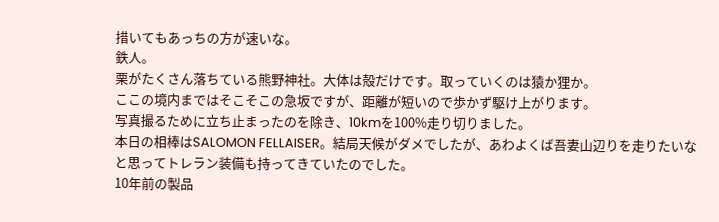措いてもあっちの方が速いな。
鉄人。
栗がたくさん落ちている熊野神社。大体は殻だけです。取っていくのは猿か狸か。
ここの境内まではそこそこの急坂ですが、距離が短いので歩かず駆け上がります。
写真撮るために立ち止まったのを除き、10kmを100%走り切りました。
本日の相棒はSALOMON FELLAISER。結局天候がダメでしたが、あわよくば吾妻山辺りを走りたいなと思ってトレラン装備も持ってきていたのでした。
10年前の製品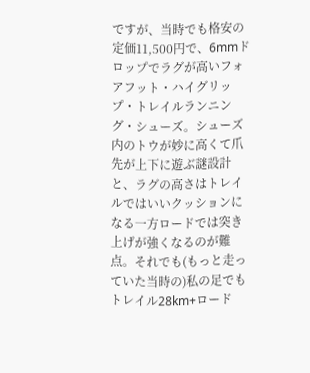ですが、当時でも格安の定価11,500円で、6mmドロップでラグが高いフォアフット・ハイグリップ・トレイルランニング・シューズ。シューズ内のトウが妙に高くて爪先が上下に遊ぶ謎設計と、ラグの高さはトレイルではいいクッションになる一方ロードでは突き上げが強くなるのが難点。それでも(もっと走っていた当時の)私の足でもトレイル28km+ロード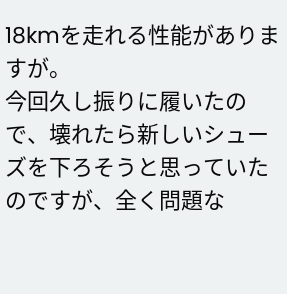18kmを走れる性能がありますが。
今回久し振りに履いたので、壊れたら新しいシューズを下ろそうと思っていたのですが、全く問題な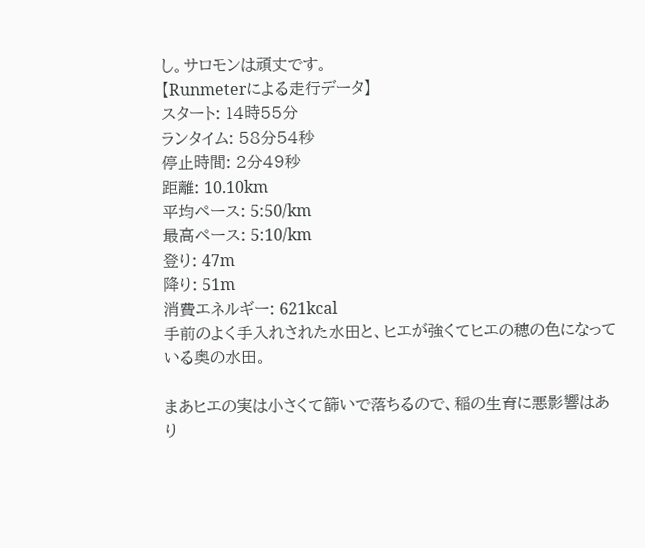し。サロモンは頑丈です。
【Runmeterによる走行データ】
スタート: 14時55分
ランタイム: 58分54秒
停止時間: 2分49秒
距離: 10.10km
平均ペース: 5:50/km
最高ペース: 5:10/km
登り: 47m
降り: 51m
消費エネルギー: 621kcal
手前のよく手入れされた水田と、ヒエが強くてヒエの穂の色になっている奥の水田。

まあヒエの実は小さくて篩いで落ちるので、稲の生育に悪影響はあり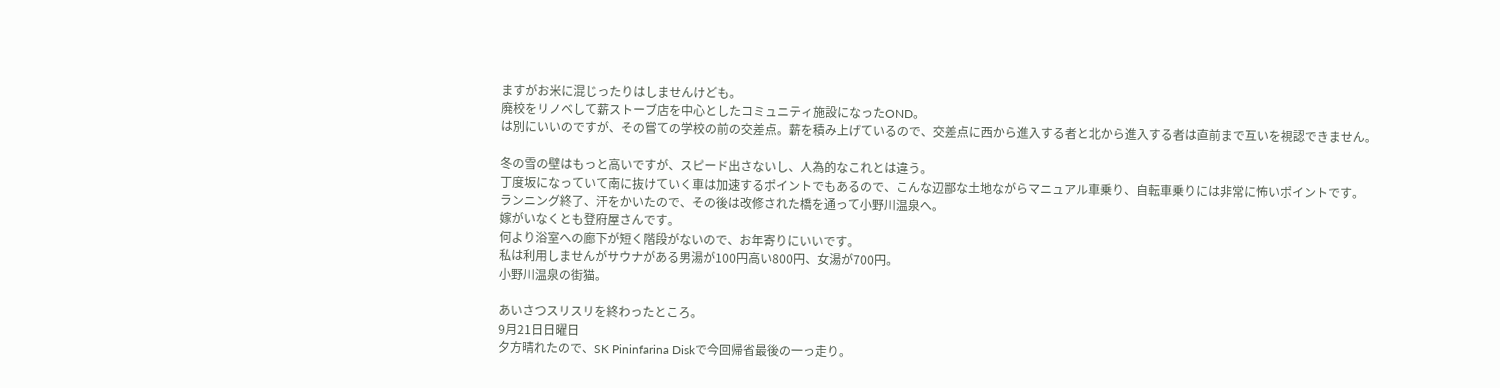ますがお米に混じったりはしませんけども。
廃校をリノベして薪ストーブ店を中心としたコミュニティ施設になったOND。
は別にいいのですが、その嘗ての学校の前の交差点。薪を積み上げているので、交差点に西から進入する者と北から進入する者は直前まで互いを視認できません。

冬の雪の壁はもっと高いですが、スピード出さないし、人為的なこれとは違う。
丁度坂になっていて南に抜けていく車は加速するポイントでもあるので、こんな辺鄙な土地ながらマニュアル車乗り、自転車乗りには非常に怖いポイントです。
ランニング終了、汗をかいたので、その後は改修された橋を通って小野川温泉へ。
嫁がいなくとも登府屋さんです。
何より浴室への廊下が短く階段がないので、お年寄りにいいです。
私は利用しませんがサウナがある男湯が100円高い800円、女湯が700円。
小野川温泉の街猫。

あいさつスリスリを終わったところ。
9月21日日曜日
夕方晴れたので、SK Pininfarina Diskで今回帰省最後の一っ走り。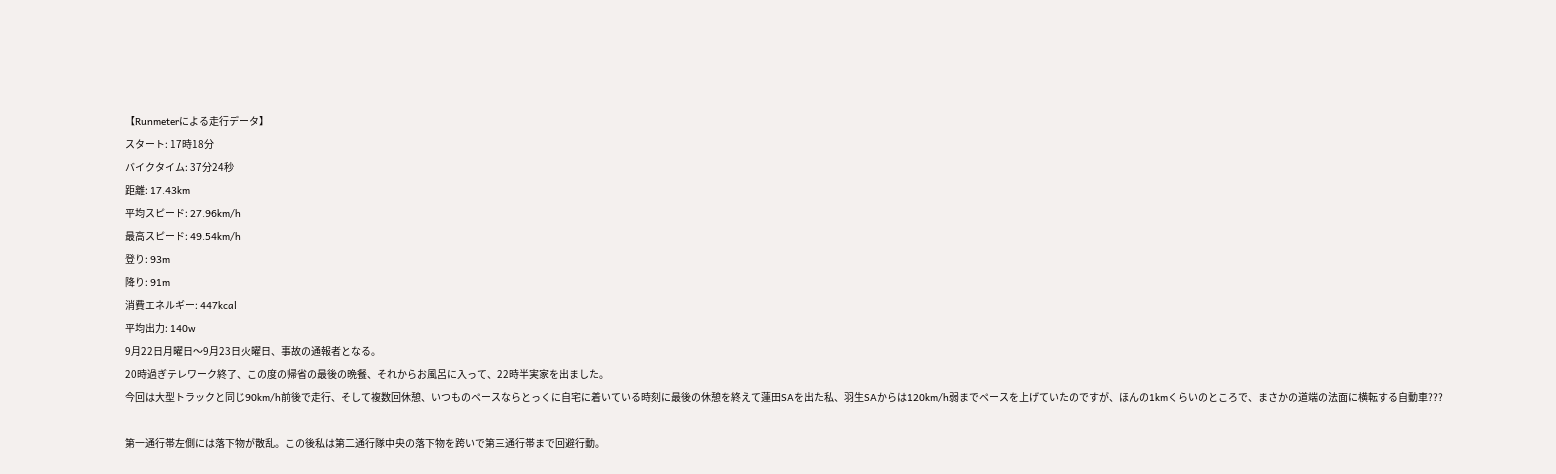【Runmeterによる走行データ】
スタート: 17時18分
バイクタイム: 37分24秒
距離: 17.43km
平均スピード: 27.96km/h
最高スピード: 49.54km/h
登り: 93m
降り: 91m
消費エネルギー: 447kcal
平均出力: 140w
9月22日月曜日〜9月23日火曜日、事故の通報者となる。
20時過ぎテレワーク終了、この度の帰省の最後の晩餐、それからお風呂に入って、22時半実家を出ました。
今回は大型トラックと同じ90km/h前後で走行、そして複数回休憩、いつものペースならとっくに自宅に着いている時刻に最後の休憩を終えて蓮田SAを出た私、羽生SAからは120km/h弱までペースを上げていたのですが、ほんの1kmくらいのところで、まさかの道端の法面に横転する自動車???

第一通行帯左側には落下物が散乱。この後私は第二通行隊中央の落下物を跨いで第三通行帯まで回避行動。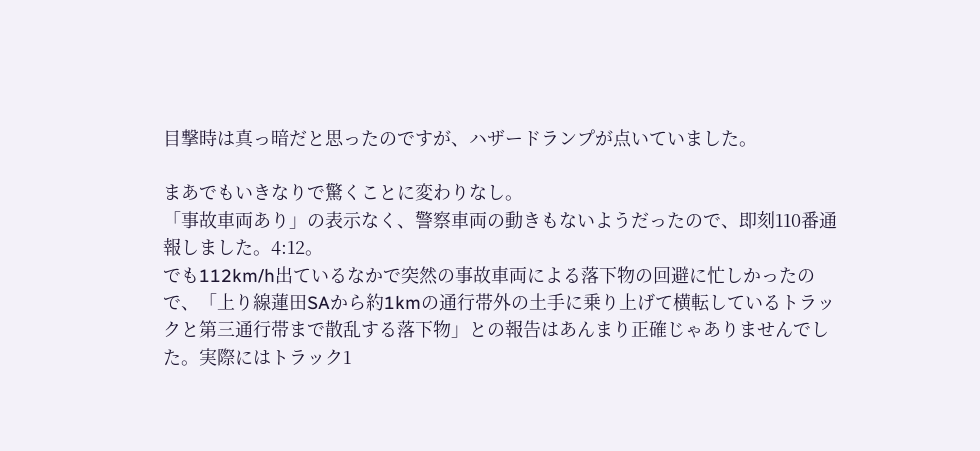目撃時は真っ暗だと思ったのですが、ハザードランプが点いていました。

まあでもいきなりで驚くことに変わりなし。
「事故車両あり」の表示なく、警察車両の動きもないようだったので、即刻110番通報しました。4:12。
でも112km/h出ているなかで突然の事故車両による落下物の回避に忙しかったので、「上り線蓮田SAから約1kmの通行帯外の土手に乗り上げて横転しているトラックと第三通行帯まで散乱する落下物」との報告はあんまり正確じゃありませんでした。実際にはトラック1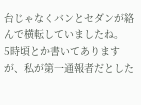台じゃなくバンとセダンが絡んで横転していましたね。
5時頃とか書いてありますが、私が第一通報者だとした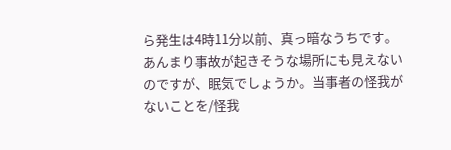ら発生は4時11分以前、真っ暗なうちです。
あんまり事故が起きそうな場所にも見えないのですが、眠気でしょうか。当事者の怪我がないことを/怪我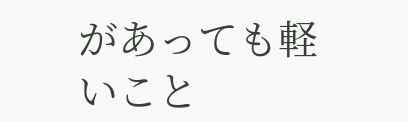があっても軽いこと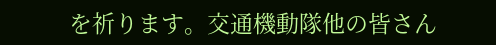を祈ります。交通機動隊他の皆さん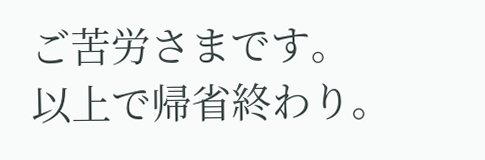ご苦労さまです。
以上で帰省終わり。